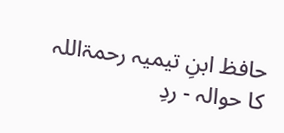حافظ ابنِ تیمیہ رحمۃاللہ کا حوالہ - ردِ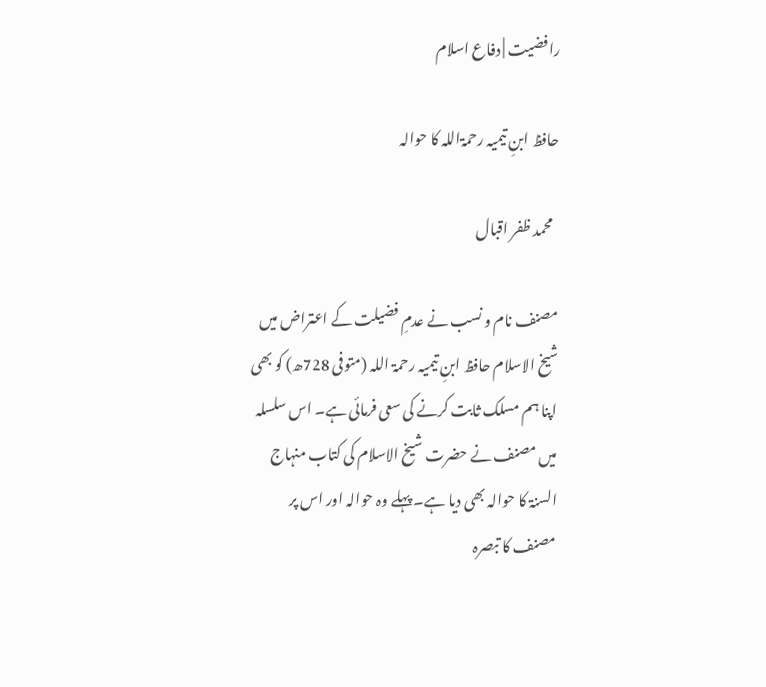رافضیت | دفاع اسلام

حافظ ابنِ تیمیہ رحمۃاللہ کا حوالہ

  محمد ظفر اقبال

مصنف نام و نسب نے عدمِ فضیلت کے اعتراض میں شیخ الاسلام حافظ ابنِ تیمیہ رحمۃ اللہ (متوفی 728ھ) کو بھی اپنا ہم مسلک ثابت کرنے کی سعی فرمائی ہے۔ اس سلسلہ میں مصنف نے حضرت شیخ الاسلام کی کتاب منہاج السنۃ کا حوالہ بھی دیا ہے۔ پہلے وہ حوالہ اور اس پر مصنف کا تبصرہ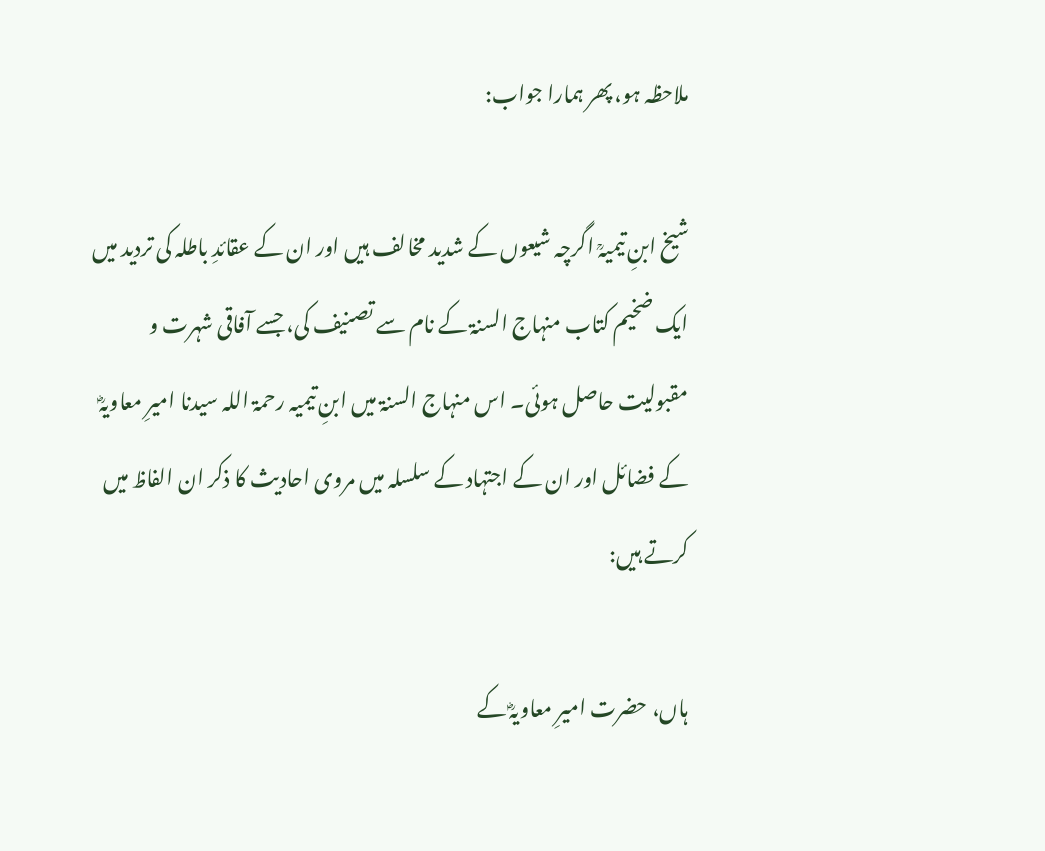ملاحظہ ہو، پھر ہمارا جواب:

شیخ ابنِ تیمیہؒ اگرچہ شیعوں کے شدید مخالف ہیں اور ان کے عقائدِ باطلہ کی تردید میں ایک ضخیم کتاب منہاج السنۃ کے نام سے تصنیف کی، جسے آفاقی شہرت و مقبولیت حاصل ہوئی۔ اس منہاج السنۃ میں ابنِ تیمیہ رحمۃ اللہ سیدنا امیرِ معاویہؓ کے فضائل اور ان کے اجتہاد کے سلسلہ میں مروی احادیث کا ذکر ان الفاظ میں کرتے ہیں:

ہاں، حضرت امیرِ معاویہؓ کے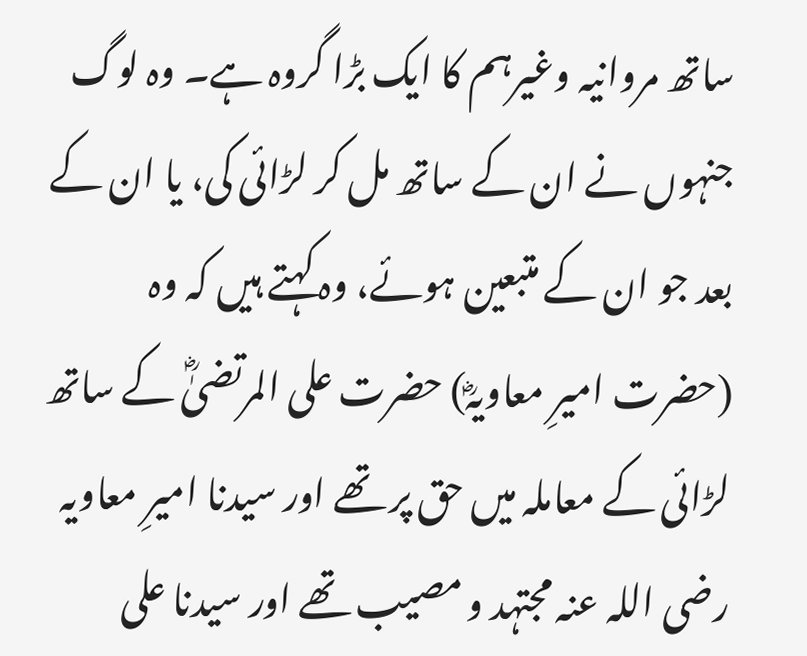ساتھ مروانیہ وغیرہم کا ایک بڑا گروہ ہے۔ وہ لوگ جنہوں نے ان کے ساتھ مل کر لڑائی کی، یا ان کے بعد جو ان کے متبعین ہوئے، وہ کہتے ہیں کہ وہ (حضرت امیرِ معاویہؓ) حضرت علی المرتضیٰؓ کے ساتھ لڑائی کے معاملہ میں حق پر تھے اور سیدنا امیرِ معاویہ رضی اللہ عنہ مجتہد و مصیب تھے اور سیدنا علی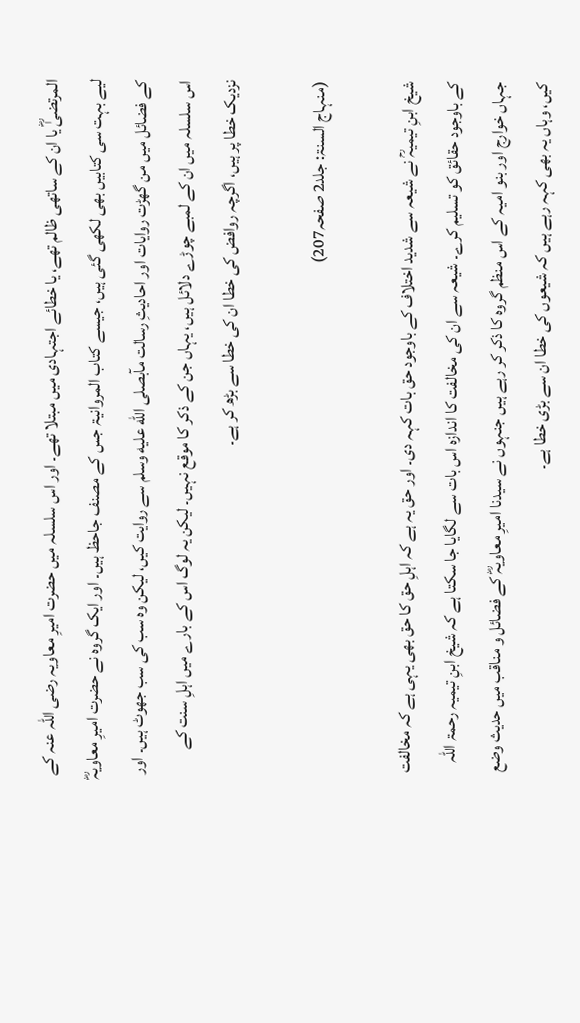المرتضیٰؓ یا ان کے ساتھی ظالم تھے، یا خطائے اجتہادی میں مبتلا تھے۔ اور اس سلسلہ میں حضرت امیرِ معاویہ رضی اللہ عنہ کے لیے بہت سی کتابیں بھی لکھی گئی ہیں، جیسے کتاب المروانیۃ جس کے مصنف جاحظ ہیں۔ اور ایک گروہ نے حضرت امیرِ معاویہؓ کے فضائل میں من گھڑت روایات اور احادیثِ رسالت مآبصلى الله عليه وسلم سے روایت کیں، لیکن وہ سب کی سب جھوٹ ہیں۔ اور اس سلسلہ میں ان کے لمبے چوڑے دلائل ہیں، یہاں جن کے ذکر کا موقع نہیں۔ لیکن یہ لوگ اس کے بارے میں اہلِ سنت کے نزدیک خطا پر ہیں، اگرچہ روافض کی خطا ان کی خطا سے بڑھ کر ہے۔

(منہاج السنۃ: جلد2 صفحہ207)

شیخ ابنِ تیمیہؒ نے شیعہ سے شدید اختلاف کے باوجود حق بات کہہ دی۔ اور حق یہ ہے کہ اہلِ حق کا حق بھی یہی ہے کہ مخالفت کے باوجود حقائق کو تسلیم کرے۔ شیعہ سے ان کی مخالفت کا اندازہ اس بات سے لگایا جا سکتا ہے کہ شیخ ابنِ تیمیہ رحمۃ اللہ جہاں خوارج اور بنو امیہ کے اس منظم گروہ کا ذکر کر رہے ہیں جنہوں نے سیدنا امیرِ معاویہؓ کے فضائل و مناقب میں حدیث وضع کیں، وہاں یہ بھی کہہ رہے ہیں کہ شیعوں کی خطا ان سے بڑی خطا ہے۔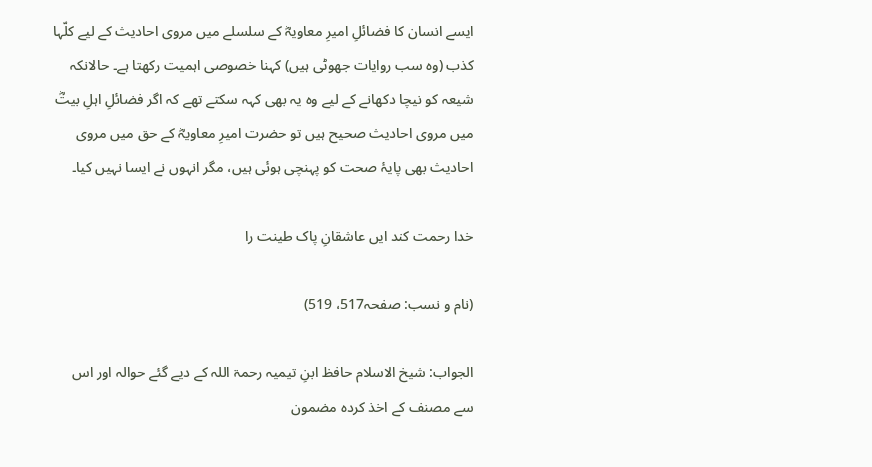ایسے انسان کا فضائلِ امیرِ معاویہؓ کے سلسلے میں مروی احادیث کے لیے کلّہا کذب (وہ سب روایات جھوٹی ہیں) کہنا خصوصی اہمیت رکھتا ہے۔ حالانکہ شیعہ کو نیچا دکھانے کے لیے وہ یہ بھی کہہ سکتے تھے کہ اگر فضائلِ اہلِ بیتؓ میں مروی احادیث صحیح ہیں تو حضرت امیرِ معاویہؓ کے حق میں مروی احادیث بھی پایۂ صحت کو پہنچی ہوئی ہیں، مگر انہوں نے ایسا نہیں کیا۔

خدا رحمت کند ایں عاشقانِ پاک طینت را

(نام و نسب: صفحہ517، 519)

الجواب: شیخ الاسلام حافظ ابنِ تیمیہ رحمۃ اللہ کے دیے گئے حوالہ اور اس سے مصنف کے اخذ کردہ مضمون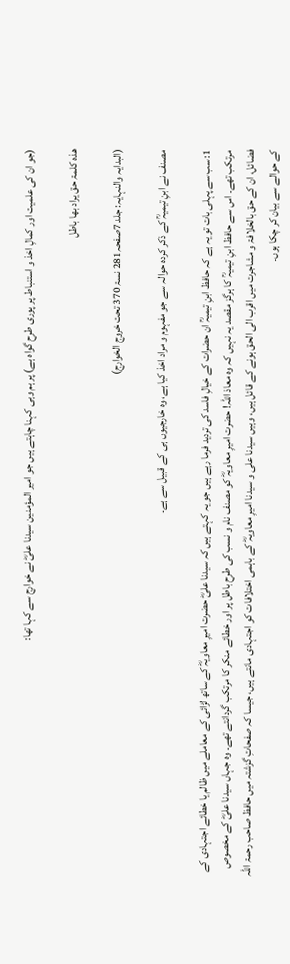(جو ان کی علمیت اور کمالِ اخذ و استنباط پر پوری طرح گواہ ہے) پر ہم وہی کہنا چاہتے ہیں جو امیر المؤمنین سیدنا علیؓ نے خوارج سے کہا تھا:

ھذہ کلمۃ حق یراد بھا باطل

(البدایہ والنہایہ: جلد 7صفحہ281 نسۃ 370 تحت خروج الخوارج)

مصنف نے ابنِ تیمیہؒ کے ذکر کردہ حوالہ سے جو مفہوم و مراد اخذ کیا ہے، وہ خارجیوں ہی کے قبیل سے ہے۔

1: سب سے پہلی بات تو یہ ہے کہ حافظ ابنِ تیمیہؒ ان حضرات کے خیالِ فاسد کی تردید فرما رہے ہیں جو یہ کہتے ہیں کہ سیدنا علیؓ حضرت امیرِ معاویہؓ کے ساتھ لڑائی کے معاملے میں ظالم یا خطائے اجتہادی کے مرتکب تھے۔ اس سے حافظ ابنِ تیمیہؒ کا ہرگز مقصد یہ نہیں کہ وہ معاذ اللہ! حضرت امیرِ معاویہؓ کو مصنف نام و نسب کی طرح باطل پر اور خطائے منکر کا مرتکب گردانتے تھے۔ وہ جہاں سیدنا علیؓ کے مخصوص فضائل، ان کے حق بالخلافۃ و مشاجرت میں اقرب الی الحق ہونے کے قائل ہیں، وہیں سیدنا علی و سیدنا امیرِ معاویہؓ کے باہمی اختلافات کو اجتہادی مانتے ہیں، جیسا کہ صفحاتِ گزشتہ میں حافظ صاحب رحمۃ اللہ کے حوالے سے بیان کر چکا ہوں۔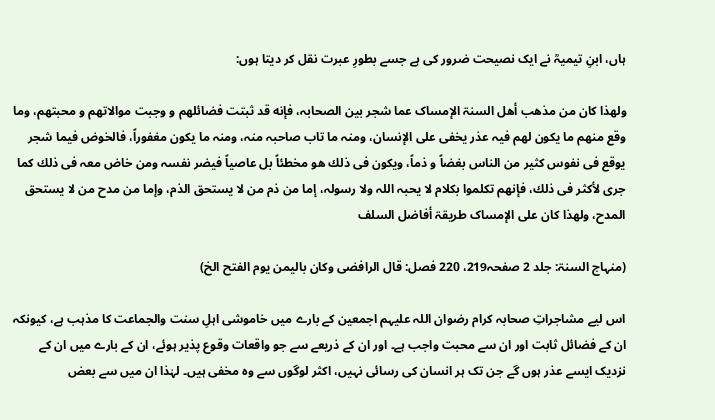ہاں، ابنِ تیمیہؒ نے ایک نصیحت ضرور کی ہے جسے بطورِ عبرت نقل کر دیتا ہوں:

ولھذا کان من مذهب أھل السنۃ الإمساک عما شجر بین الصحابہ، فإنه قد ثبتت فضائلھم و وجبت موالاتھم و محبتھم، وما وقع منھم ما یکون لھم فیہ عذر یخفی علی الإنسان، ومنہ ما تاب صاحبہ منہ، ومنہ ما یکون مغفوراً، فالخوض فیما شجر یوقع فی نفوس کثیر من الناس بغضاً و ذماً، ویکون فی ذلك ھو مخطئاً بل عاصیاً فیضر نفسہ ومن خاض معہ فی ذلك کما جرى لأکثر فی ذلك، فإنھم تکلموا بکلام لا یحبہ اللہ ولا رسولہ، إما من ذم من لا یستحق الذم، وإما من مدح من لا یستحق المدح، ولھذا کان علی الإمساک طریقۃ أفاضل السلف

(منہاج السنۃ: جلد 2 صفحہ219، 220 فصل: قال الرافضی وکان بالیمن یوم الفتح الخ)

اس لیے مشاجراتِ صحابہ کرام رضوان اللہ علیہم اجمعین کے بارے میں خاموشی اہلِ سنت والجماعت کا مذہب ہے، کیونکہ ان کے فضائل ثابت اور ان سے محبت واجب ہے۔ اور ان کے ذریعے سے جو واقعات وقوع پذیر ہوئے، ان کے بارے میں ان کے نزدیک ایسے عذر ہوں گے جن تک ہر انسان کی رسائی نہیں، اکثر لوگوں سے وہ مخفی ہیں۔ لہٰذا ان میں سے بعض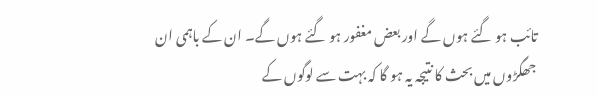تائب ہو گئے ہوں گے اور بعض مغفور ہو گئے ہوں گے۔ ان کے باہمی ان جھگڑوں میں بحث کا نتیجہ یہ ہو گا کہ بہت سے لوگوں کے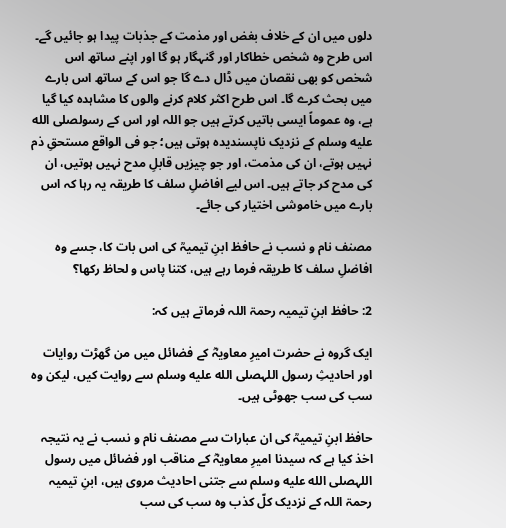دلوں میں ان کے خلاف بغض اور مذمت کے جذبات پیدا ہو جائیں گے۔ اس طرح وہ شخص خطاکار اور گنہگار ہو گا اور اپنے ساتھ اس شخص کو بھی نقصان میں ڈال دے گا جو اس کے ساتھ اس بارے میں بحث کرے گا۔ اس طرح اکثر کلام کرنے والوں کا مشاہدہ کیا گیا ہے، وہ عموماً ایسی باتیں کرتے ہیں جو اللہ اور اس کے رسولصلى الله عليه وسلم کے نزدیک ناپسندیدہ ہوتی ہیں؛ جو فی الواقع مستحقِ ذم نہیں ہوتے، ان کی مذمت، اور جو چیزیں قابلِ مدح نہیں ہوتیں، ان کی مدح کر جاتے ہیں۔ اس لیے افاضلِ سلف کا طریقہ یہ رہا کہ اس بارے میں خاموشی اختیار کی جائے۔

مصنف نام و نسب نے حافظ ابنِ تیمیہؒ کی اس بات کا، جسے وہ افاضلِ سلف کا طریقہ فرما رہے ہیں، کتنا پاس و لحاظ رکھا؟

2: حافظ ابنِ تیمیہ رحمۃ اللہ فرماتے ہیں کہ:

ایک گروہ نے حضرت امیرِ معاویہؓ کے فضائل میں من گھڑت روایات اور احادیثِ رسول اللہصلى الله عليه وسلم سے روایت کیں، لیکن وہ سب کی سب جھوٹی ہیں۔

حافظ ابنِ تیمیہؒ کی ان عبارات سے مصنف نام و نسب نے یہ نتیجہ اخذ کیا ہے کہ سیدنا امیرِ معاویہؓ کے مناقب اور فضائل میں رسول اللہصلى الله عليه وسلم سے جتنی احادیث مروی ہیں، ابنِ تیمیہ رحمۃ اللہ کے نزدیک کلّ کذب وہ سب کی سب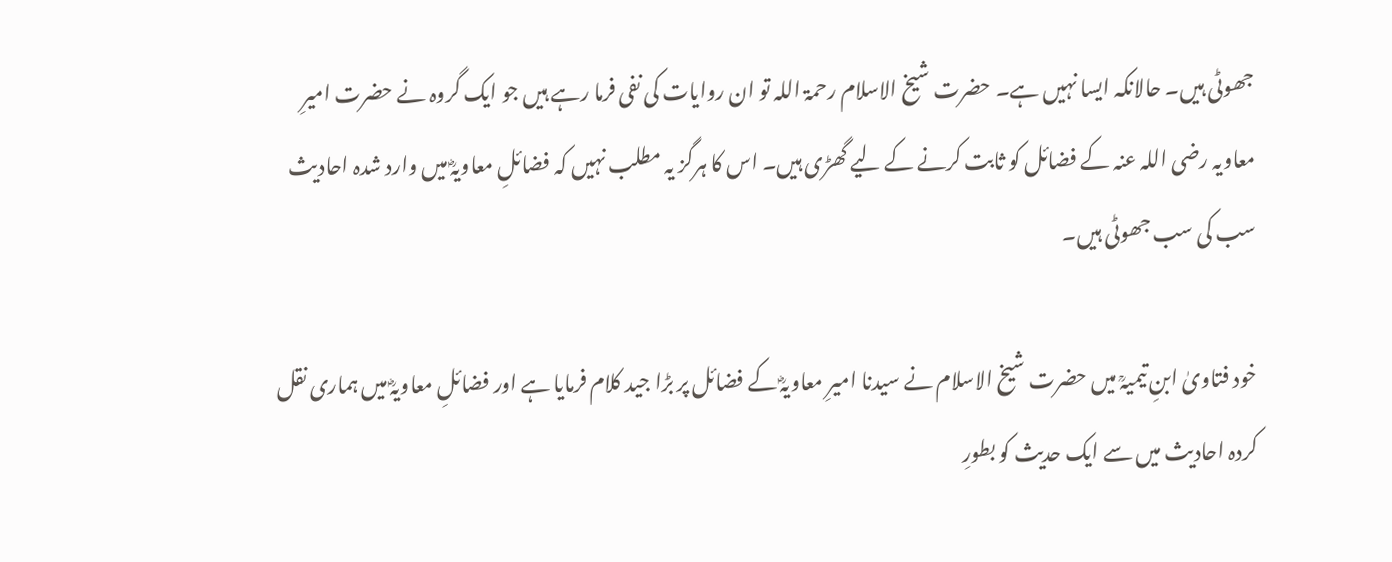جھوٹی ہیں۔ حالانکہ ایسا نہیں ہے۔ حضرت شیخ الاسلام رحمۃ اللہ تو ان روایات کی نفی فرما رہے ہیں جو ایک گروہ نے حضرت امیرِ معاویہ رضی اللہ عنہ کے فضائل کو ثابت کرنے کے لیے گھڑی ہیں۔ اس کا ہرگز یہ مطلب نہیں کہ فضائلِ معاویہؓ میں وارد شدہ احادیث سب کی سب جھوٹی ہیں۔

خود فتاویٰ ابنِ تیمیہؒ میں حضرت شیخ الاسلام نے سیدنا امیرِ معاویہؓ کے فضائل پر بڑا جید کلام فرمایا ہے اور فضائلِ معاویہؓ میں ہماری نقل کردہ احادیث میں سے ایک حدیث کو بطورِ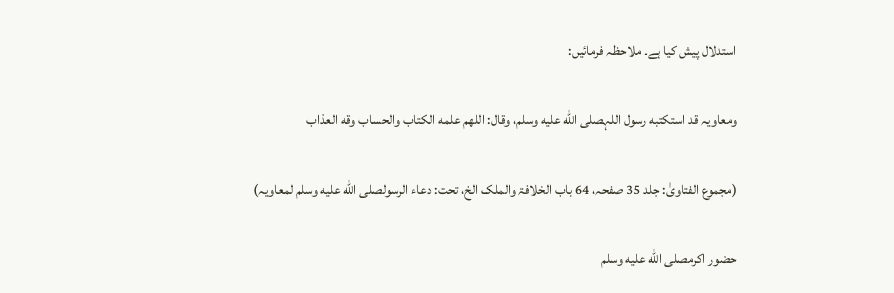استدلال پیش کیا ہے۔ ملاحظہ فرمائیں:

ومعاویہ قد استکتبه رسول اللہصلى الله عليه وسلم، وقال: اللھم علمه الکتاب والحساب وقه العذاب

(مجموع الفتاویٰ: جلد 35 صفحہ، 64 باب الخلافۃ والملک الخ، تحت: دعاء الرسولصلى الله عليه وسلم لمعاویہ)

حضور اکرمصلى الله عليه وسلم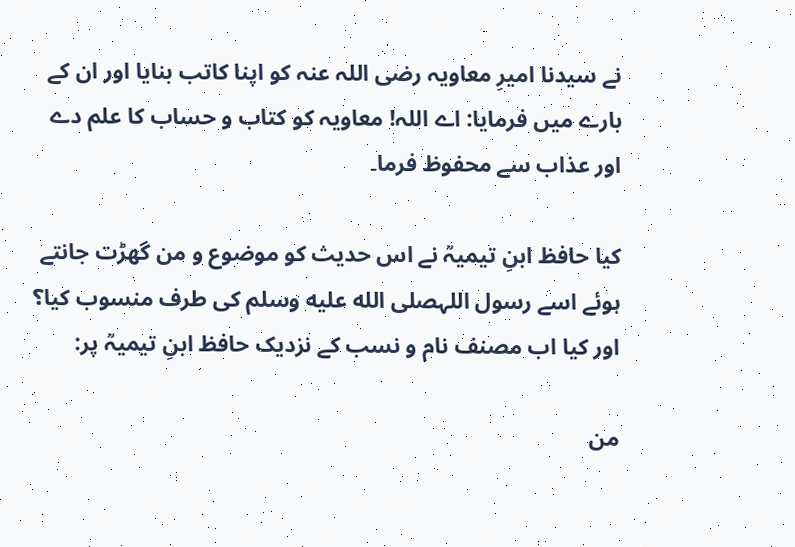نے سیدنا امیرِ معاویہ رضی اللہ عنہ کو اپنا کاتب بنایا اور ان کے بارے میں فرمایا: اے اللہ! معاویہ کو کتاب و حساب کا علم دے اور عذاب سے محفوظ فرما۔

کیا حافظ ابنِ تیمیہؒ نے اس حدیث کو موضوع و من گھڑت جانتے ہوئے اسے رسول اللہصلى الله عليه وسلم کی طرف منسوب کیا؟ اور کیا اب مصنف نام و نسب کے نزدیک حافظ ابنِ تیمیہؒ پر:

من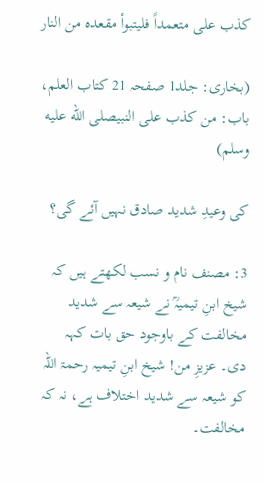کذب علی متعمداً فلیتبوأ مقعدہ من النار

(بخاری: جلد1 صفحہ 21 کتاب العلم، باب: من کذب علی النبیصلى الله عليه وسلم)

کی وعیدِ شدید صادق نہیں آئے گی؟

3: مصنف نام و نسب لکھتے ہیں کہ شیخ ابنِ تیمیہؒ نے شیعہ سے شدید مخالفت کے باوجود حق بات کہہ دی۔ عزیزِ من! شیخ ابنِ تیمیہ رحمۃ اللہ کو شیعہ سے شدید اختلاف ہے، نہ کہ مخالفت۔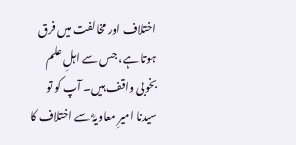اختلاف اور مخالفت میں فرق ہوتا ہے، جس سے اہلِ علم بخوبی واقف ہیں۔ آپ کو تو سیدنا امیرِ معاویہؓ سے اختلاف کا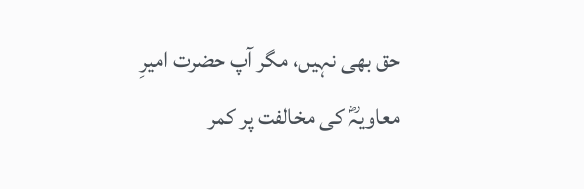حق بھی نہیں، مگر آپ حضرت امیرِ معاویہؓ کی مخالفت پر کمر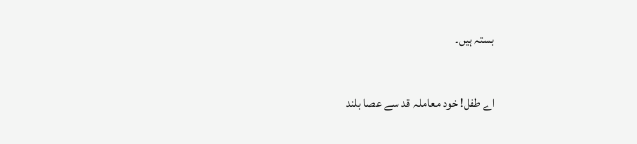بستہ ہیں۔

اے طفل! خود معاملہ قد سے عصا بلند